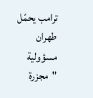ترامب يحمّل طهران مسؤولية "مجزرة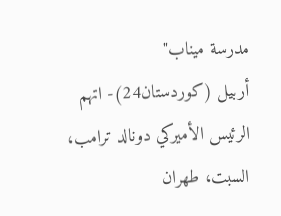مدرسة ميناب"
أربيل (كوردستان24)- اتهم الرئيس الأميركي دونالد ترامب، السبت، طهران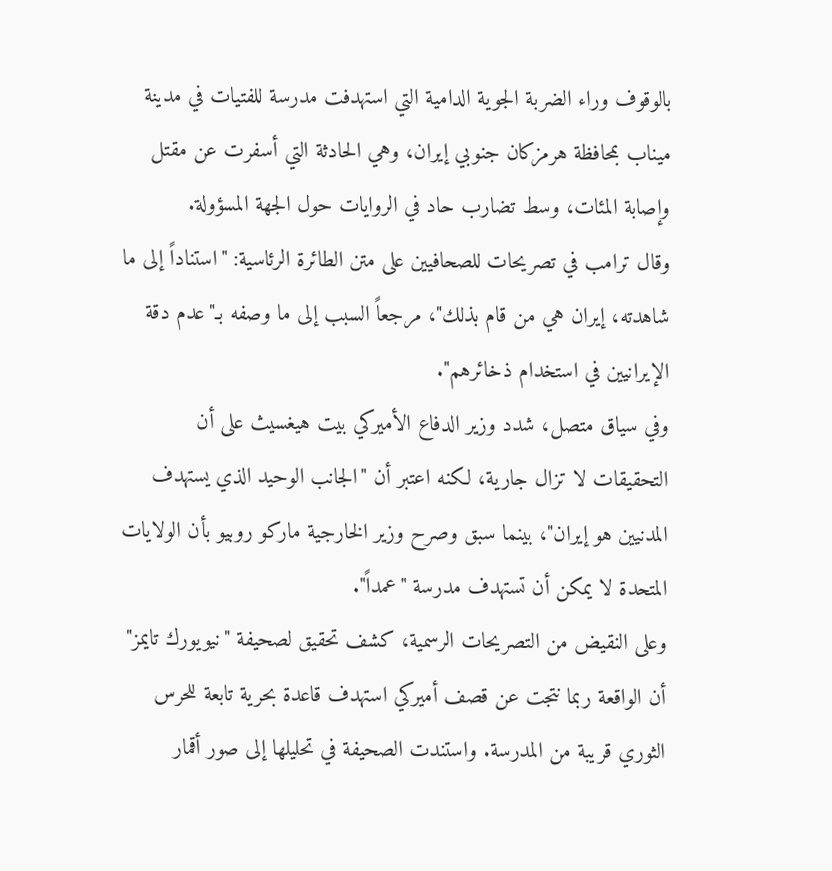بالوقوف وراء الضربة الجوية الدامية التي استهدفت مدرسة للفتيات في مدينة ميناب بمحافظة هرمزكان جنوبي إيران، وهي الحادثة التي أسفرت عن مقتل وإصابة المئات، وسط تضارب حاد في الروايات حول الجهة المسؤولة.
وقال ترامب في تصريحات للصحافيين على متن الطائرة الرئاسية: "استناداً إلى ما شاهدته، إيران هي من قام بذلك"، مرجعاً السبب إلى ما وصفه بـ"عدم دقة الإيرانيين في استخدام ذخائرهم".
وفي سياق متصل، شدد وزير الدفاع الأميركي بيت هيغسيث على أن التحقيقات لا تزال جارية، لكنه اعتبر أن "الجانب الوحيد الذي يستهدف المدنيين هو إيران"، بينما سبق وصرح وزير الخارجية ماركو روبيو بأن الولايات المتحدة لا يمكن أن تستهدف مدرسة "عمداً".
وعلى النقيض من التصريحات الرسمية، كشف تحقيق لصحيفة "نيويورك تايمز" أن الواقعة ربما نتجت عن قصف أميركي استهدف قاعدة بحرية تابعة للحرس الثوري قريبة من المدرسة. واستندت الصحيفة في تحليلها إلى صور أقمار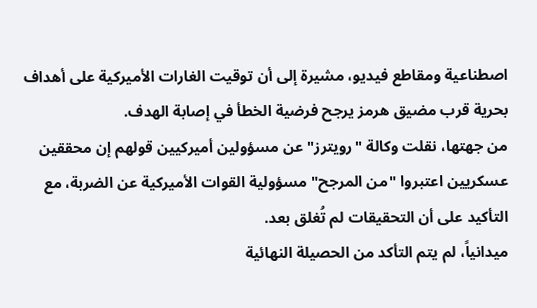اصطناعية ومقاطع فيديو، مشيرة إلى أن توقيت الغارات الأميركية على أهداف بحرية قرب مضيق هرمز يرجح فرضية الخطأ في إصابة الهدف.
من جهتها، نقلت وكالة "رويترز" عن مسؤولين أميركيين قولهم إن محققين عسكريين اعتبروا "من المرجح" مسؤولية القوات الأميركية عن الضربة، مع التأكيد على أن التحقيقات لم تُغلق بعد.
ميدانياً، لم يتم التأكد من الحصيلة النهائية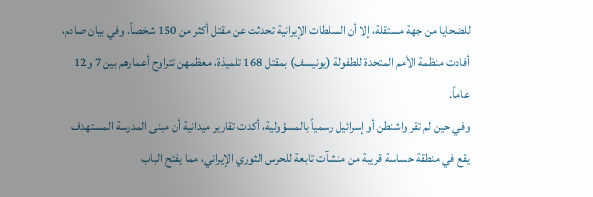للضحايا من جهة مستقلة، إلا أن السلطات الإيرانية تحدثت عن مقتل أكثر من 150 شخصاً. وفي بيان صادم، أفادت منظمة الأمم المتحدة للطفولة (يونيسف) بمقتل 168 تلميذة، معظمهن تتراوح أعمارهم بين 7 و12 عاماً.
وفي حين لم تقر واشنطن أو إسرائيل رسمياً بالمسؤولية، أكدت تقارير ميدانية أن مبنى المدرسة المستهدف يقع في منطقة حساسة قريبة من منشآت تابعة للحرس الثوري الإيراني، مما يفتح الباب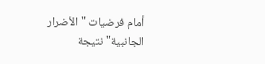أمام فرضيات "الأضرار الجانبية" نتيجة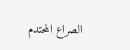الصراع المحتدم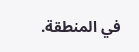في المنطقة.